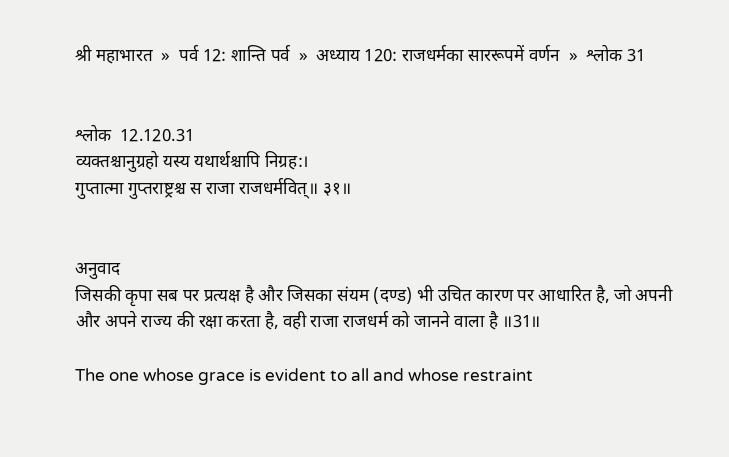श्री महाभारत  »  पर्व 12: शान्ति पर्व  »  अध्याय 120: राजधर्मका साररूपमें वर्णन  »  श्लोक 31


श्लोक  12.120.31
व्यक्तश्चानुग्रहो यस्य यथार्थश्चापि निग्रह:।
गुप्तात्मा गुप्तराष्ट्रश्च स राजा राजधर्मवित्॥ ३१॥


अनुवाद
जिसकी कृपा सब पर प्रत्यक्ष है और जिसका संयम (दण्ड) भी उचित कारण पर आधारित है, जो अपनी और अपने राज्य की रक्षा करता है, वही राजा राजधर्म को जानने वाला है ॥31॥

The one whose grace is evident to all and whose restraint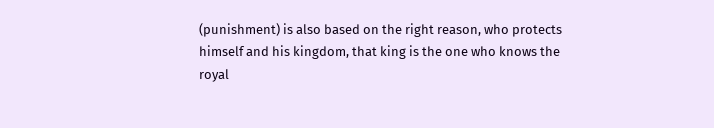(punishment) is also based on the right reason, who protects himself and his kingdom, that king is the one who knows the royal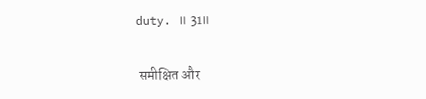duty. ॥ 31॥

 समीक्षित और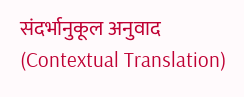संदर्भानुकूल अनुवाद (Contextual Translation)